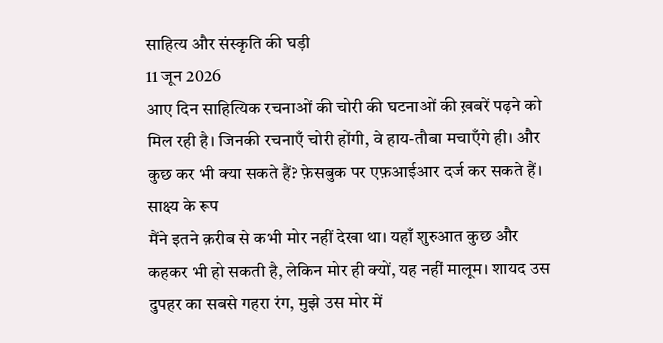साहित्य और संस्कृति की घड़ी
11 जून 2026
आए दिन साहित्यिक रचनाओं की चोरी की घटनाओं की ख़बरें पढ़ने को मिल रही है। जिनकी रचनाएँ चोरी होंगी, वे हाय-तौबा मचाएँगे ही। और कुछ कर भी क्या सकते हैं? फ़ेसबुक पर एफ़आईआर दर्ज कर सकते हैं। साक्ष्य के रूप
मैंने इतने क़रीब से कभी मोर नहीं देखा था। यहाँ शुरुआत कुछ और कहकर भी हो सकती है, लेकिन मोर ही क्यों, यह नहीं मालूम। शायद उस दुपहर का सबसे गहरा रंग, मुझे उस मोर में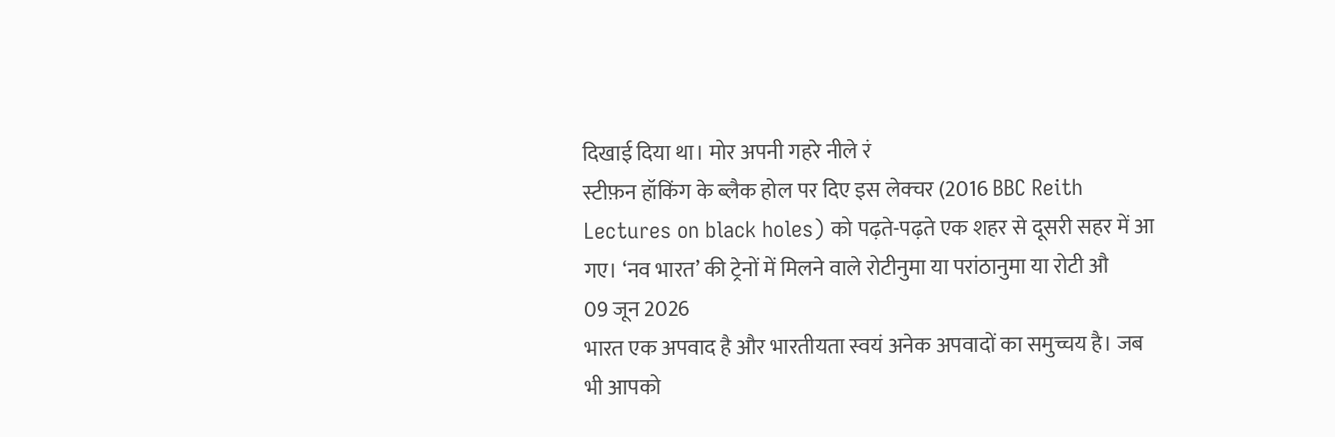दिखाई दिया था। मोर अपनी गहरे नीले रं
स्टीफ़न हॉकिंग के ब्लैक होल पर दिए इस लेक्चर (2016 BBC Reith Lectures on black holes) को पढ़ते-पढ़ते एक शहर से दूसरी सहर में आ गए। ‘नव भारत’ की ट्रेनों में मिलने वाले रोटीनुमा या परांठानुमा या रोटी औ
09 जून 2026
भारत एक अपवाद है और भारतीयता स्वयं अनेक अपवादों का समुच्चय है। जब भी आपको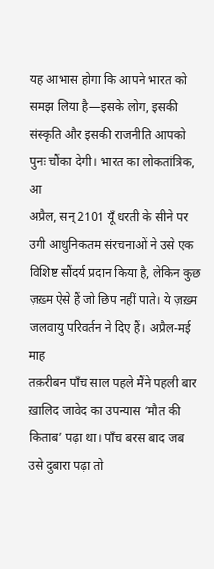यह आभास होगा कि आपने भारत को समझ लिया है—इसके लोग, इसकी संस्कृति और इसकी राजनीति आपको पुनः चौंका देगी। भारत का लोकतांत्रिक, आ
अप्रैल, सन् 2101 यूँ धरती के सीने पर उगी आधुनिकतम संरचनाओं ने उसे एक विशिष्ट सौंदर्य प्रदान किया है, लेकिन कुछ ज़ख़्म ऐसे हैं जो छिप नहीं पाते। ये ज़ख़्म जलवायु परिवर्तन ने दिए हैं। अप्रैल-मई माह
तक़रीबन पाँच साल पहले मैंने पहली बार ख़ालिद जावेद का उपन्यास ‘मौत की किताब’ पढ़ा था। पाँच बरस बाद जब उसे दुबारा पढ़ा तो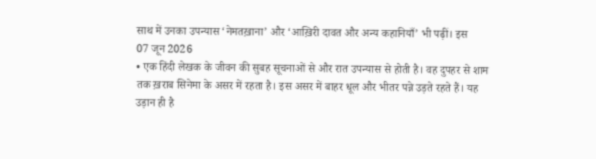साथ में उनका उपन्यास ‘नेमतख़ाना’ और ‘आख़िरी दावत और अन्य कहानियाँ’ भी पढ़ीं। इस
07 जून 2026
• एक हिंदी लेखक के जीवन की सुबह सूचनाओं से और रात उपन्यास से होती है। वह दुपहर से शाम तक ख़राब सिनेमा के असर में रहता है। इस असर में बाहर धूल और भीतर पन्ने उड़ते रहते हैं। यह उड़ान ही है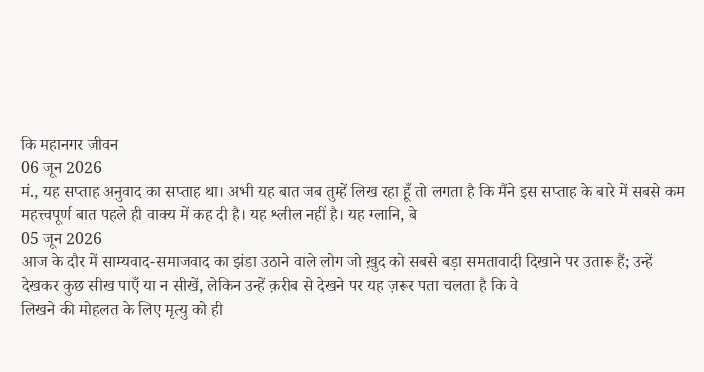कि महानगर जीवन
06 जून 2026
मं., यह सप्ताह अनुवाद का सप्ताह था। अभी यह बात जब तुम्हें लिख रहा हूँ तो लगता है कि मैंने इस सप्ताह के बारे में सबसे कम महत्त्वपूर्ण बात पहले ही वाक्य में कह दी है। यह श्लील नहीं है। यह ग्लानि, बे
05 जून 2026
आज के दौर में साम्यवाद-समाजवाद का झंडा उठाने वाले लोग जो ख़ुद को सबसे बड़ा समतावादी दिखाने पर उतारू हैं; उन्हें देखकर कुछ सीख पाएँ या न सीखें, लेकिन उन्हें क़रीब से देखने पर यह ज़रूर पता चलता है कि वे
लिखने की मोहलत के लिए मृत्यु को ही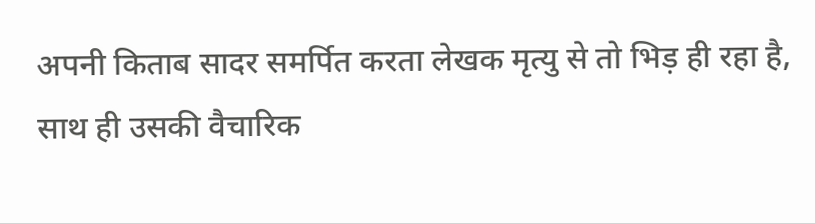अपनी किताब सादर समर्पित करता लेखक मृत्यु से तो भिड़ ही रहा है, साथ ही उसकी वैचारिक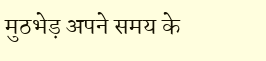मुठभेड़ अपने समय के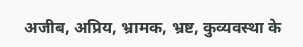अजीब, अप्रिय, भ्रामक, भ्रष्ट, कुव्यवस्था के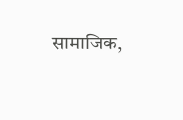सामाजिक,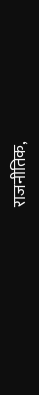राजनीतिक,